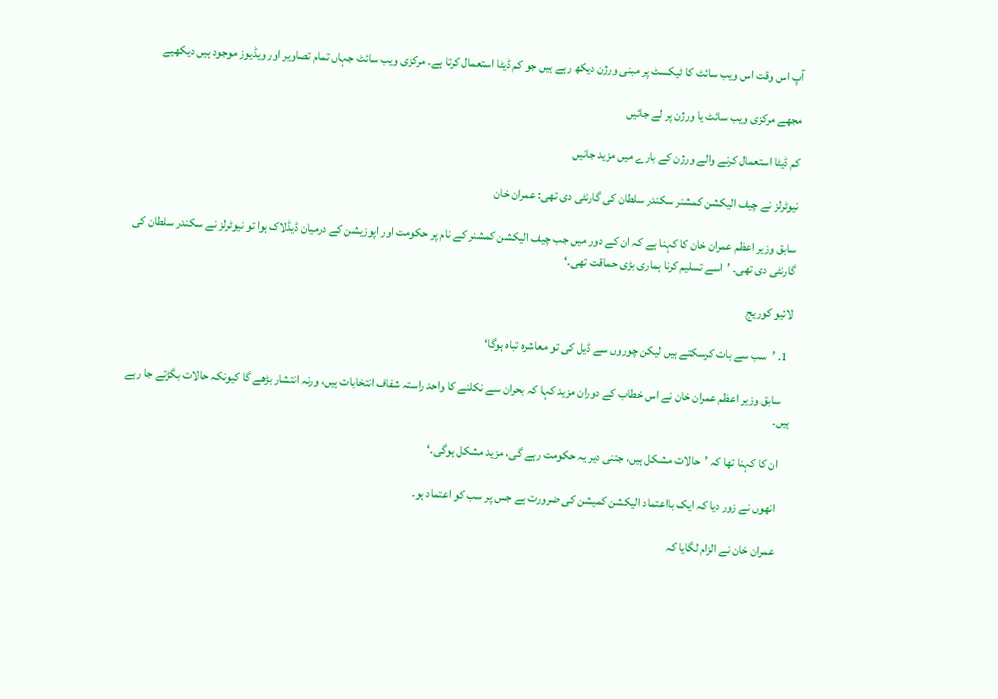آپ اس وقت اس ویب سائٹ کا ٹیکسٹ پر مبنی ورژن دیکھ رہے ہیں جو کم ڈیٹا استعمال کرتا ہے۔ مرکزی ویب سائٹ جہاں تمام تصاویر اور ویڈیوز موجود ہیں دیکھیے

مجھے مرکزی ویب سائٹ یا ورژن پر لے جائیں

کم ڈیٹا استعمال کرنے والے ورژن کے بارے میں مزید جانیں

نیوٹرلز نے چیف الیکشن کمشنر سکندر سلطان کی گارنٹی دی تھی: عمران خان

سابق وزیر اعظم عمران خان کا کہنا ہے کہ ان کے دور میں جب چیف الیکشن کمشنر کے نام پر حکومت اور اپوزیشن کے درمیان ڈیڈلاک ہوا تو نیوٹرلز نے سکندر سلطان کی گارنٹی دی تھی۔ ’اسے تسلیم کرنا ہماری بڑی حماقت تھی۔‘

لائیو کوریج

  1. ’سب سے بات کرسکتے ہیں لیکن چوروں سے ڈیل کی تو معاشرہ تباہ ہوگا‘

    سابق وزیر اعظم عمران خان نے اس خطاب کے دوران مزید کہا کہ بحران سے نکلنے کا واحد راستہ شفاف انتخابات ہیں، ورنہ انتشار بڑھے گا کیونکہ حالات بگڑتے جا رہے ہیں۔

    ان کا کہنا تھا کہ ’حالات مشکل ہیں، جتنی دیر یہ حکومت رہے گی، مزید مشکل ہوگی۔‘

    انھوں نے زور دیا کہ ایک بااعتماد الیکشن کمیشن کی ضرورت ہے جس پر سب کو اعتماد ہو۔

    عمران خان نے الزام لگایا کہ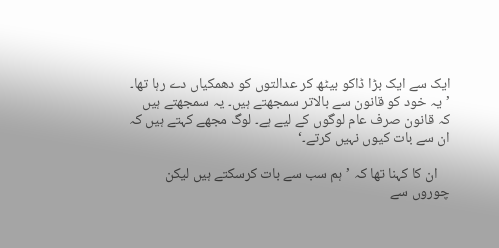ایک سے ایک بڑا ڈاکو بیٹھ کر عدالتوں کو دھمکیاں دے رہا تھا۔ ’یہ خود کو قانون سے بالاتر سمجھتے ہیں۔ یہ سمجھتے ہیں کہ قانون صرف عام لوگوں کے لیے ہے۔ لوگ مجھے کہتے ہیں کہ ان سے بات کیوں نہیں کرتے۔‘

    ان کا کہنا تھا کہ ’ہم سب سے بات کرسکتے ہیں لیکن چوروں سے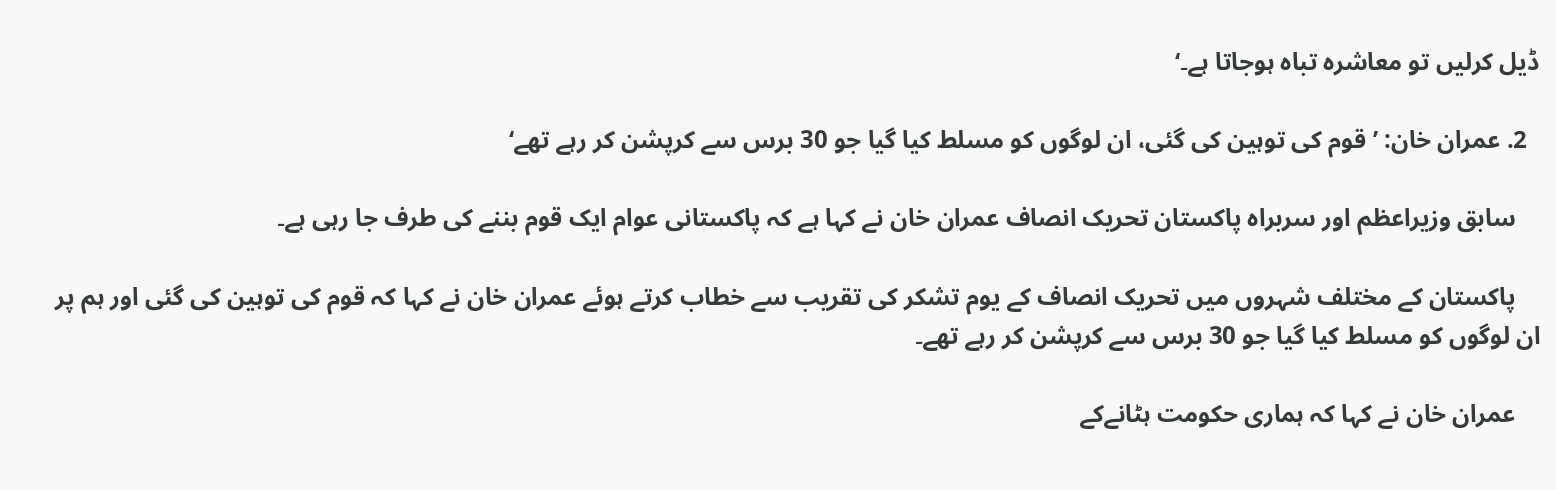ڈیل کرلیں تو معاشرہ تباہ ہوجاتا ہے۔‘

  2. عمران خان: ’قوم کی توہین کی گئی، ان لوگوں کو مسلط کیا گیا جو 30 برس سے کرپشن کر رہے تھے‘

    سابق وزیراعظم اور سربراہ پاکستان تحریک انصاف عمران خان نے کہا ہے کہ پاکستانی عوام ایک قوم بننے کی طرف جا رہی ہے۔

    پاکستان کے مختلف شہروں میں تحریک انصاف کے یوم تشکر کی تقریب سے خطاب کرتے ہوئے عمران خان نے کہا کہ قوم کی توہین کی گئی اور ہم پر ان لوگوں کو مسلط کیا گیا جو 30 برس سے کرپشن کر رہے تھے۔

    عمران خان نے کہا کہ ہماری حکومت ہٹانےکے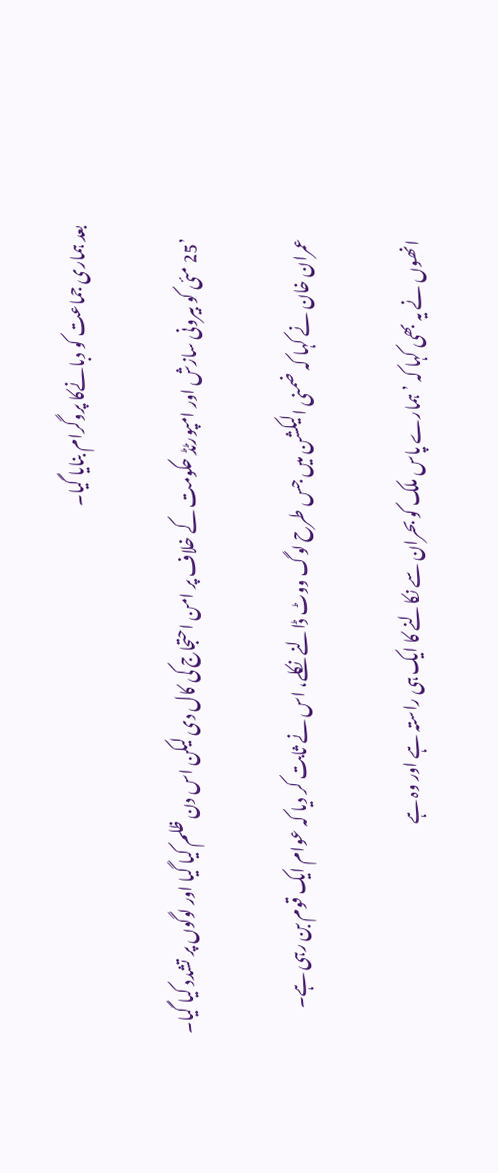بعد ہماری جماعت کو دبانےکا پروگرام بنایا گیا۔

    ’25 مئی کو بیرونی سازش اور امپورٹڈ حکومت کے خلاف پر امن احتجاج کی کال دی لیکن اس دن ظلم کیا گیا اور لوگوں پر تشدد کیا گیا۔

    عمران خان نے کہا کہ ضمنی الیکشن میں جس طرح لوگ ووٹ ڈالنے نکلے، اس نے ثابت کر دیا کہ عوام ایک قوم بن رہی ہے۔

    انھوں نے یہ بھی کہا کہ ’ہمارے پاس ملک کو بحران سے نکالنے کا ایک ہی راستہ ہے اور وہ ہے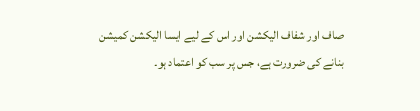صاف اور شفاف الیکشن اور اس کے لیے ایسا الیکشن کمیشن بنانے کی ضرورت ہے، جس پر سب کو اعتماد ہو۔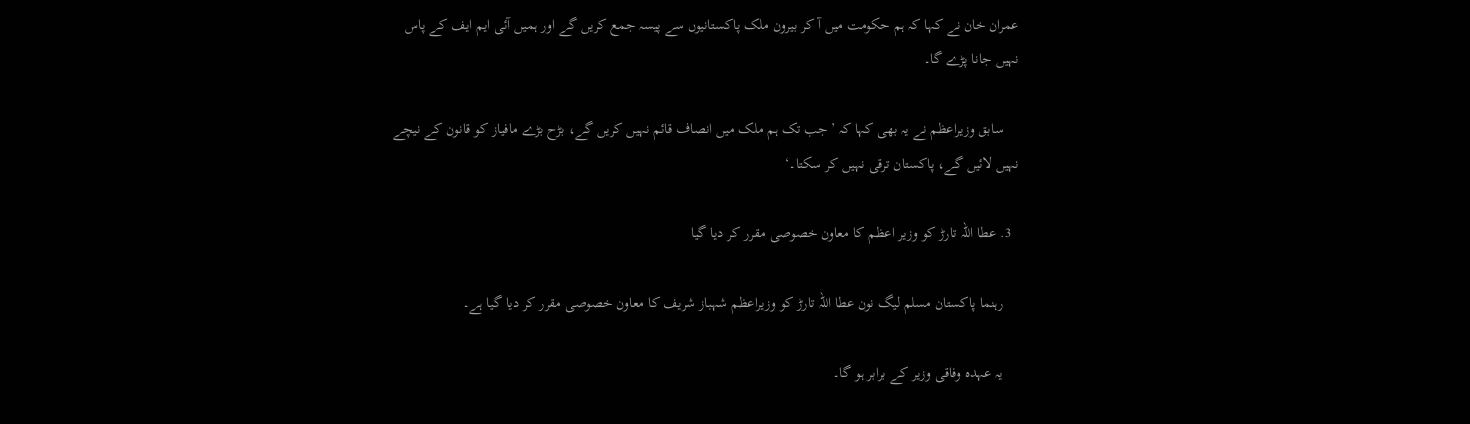عمران خان نے کہا کہ ہم حکومت میں آ کر بیرون ملک پاکستانیوں سے پیسہ جمع کریں گے اور ہمیں آئی ایم ایف کے پاس نہیں جانا پڑے گا۔

    سابق وزیراعظم نے یہ بھی کہا کہ ’جب تک ہم ملک میں انصاف قائم نہیں کریں گے، بڑح بڑے مافیاز کو قانون کے نیچے نہیں لائیں گے، پاکستان ترقی نہیں کر سکتا۔‘

  3. عطا اللہ تارڑ کو وزیر اعظم کا معاون خصوصی مقرر کر دیا گیا

    رہنما پاکستان مسلم لیگ نون عطا اللہ تارڑ کو وزیراعظم شہباز شریف کا معاون خصوصی مقرر کر دیا گیا ہے۔

    یہ عہدہ وفاقی وزیر کے برابر ہو گا۔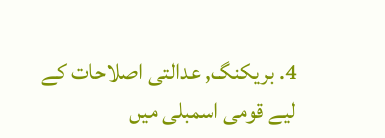4. بریکنگ, عدالتی اصلاحات کے لیے قومی اسمبلی میں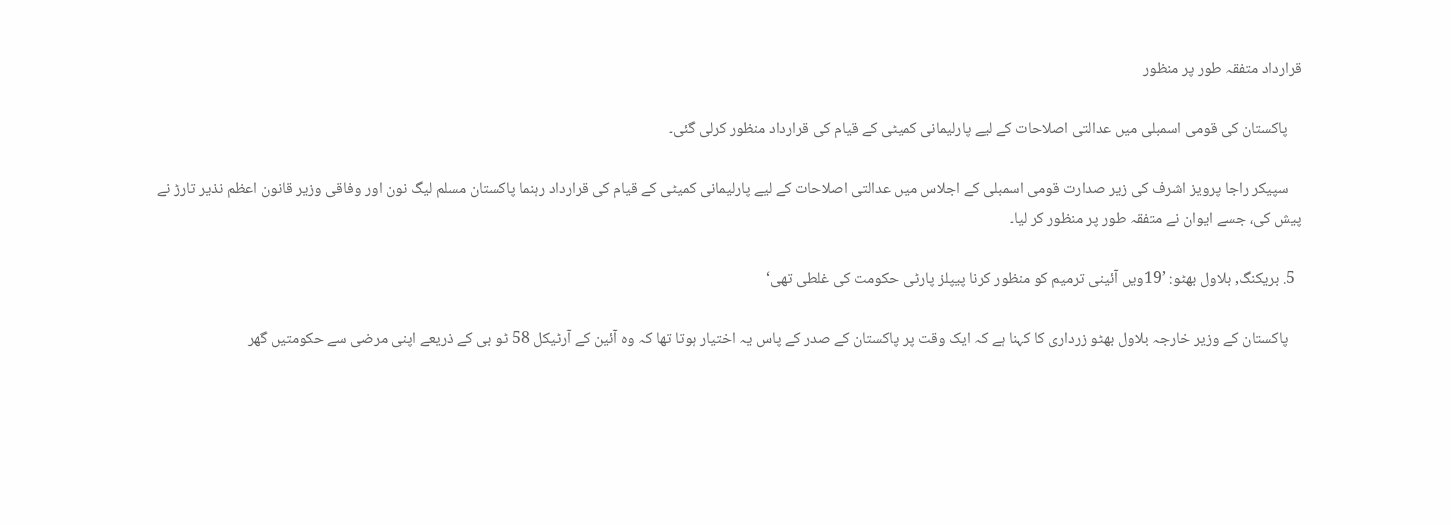قرارداد متفقہ طور پر منظور

    پاکستان کی قومی اسمبلی میں عدالتی اصلاحات کے لیے پارلیمانی کمیٹی کے قیام کی قرارداد منظور کرلی گئی۔

    سپیکر راجا پرویز اشرف کی زیر صدارت قومی اسمبلی کے اجلاس میں عدالتی اصلاحات کے لیے پارلیمانی کمیٹی کے قیام کی قرارداد رہنما پاکستان مسلم لیگ نون اور وفاقی وزیر قانون اعظم نذیر تارڑ نے پیش کی، جسے ایوان نے متفقہ طور پر منظور کر لیا۔

  5. بریکنگ, بلاول بھٹو: ’19ویں آئینی ترمیم کو منظور کرنا پیپلز پارٹی حکومت کی غلطی تھی‘

    پاکستان کے وزیر خارجہ بلاول بھٹو زرداری کا کہنا ہے کہ ایک وقت پر پاکستان کے صدر کے پاس یہ اختیار ہوتا تھا کہ وہ آئین کے آرٹیکل 58 ٹو بی کے ذریعے اپنی مرضی سے حکومتیں گھر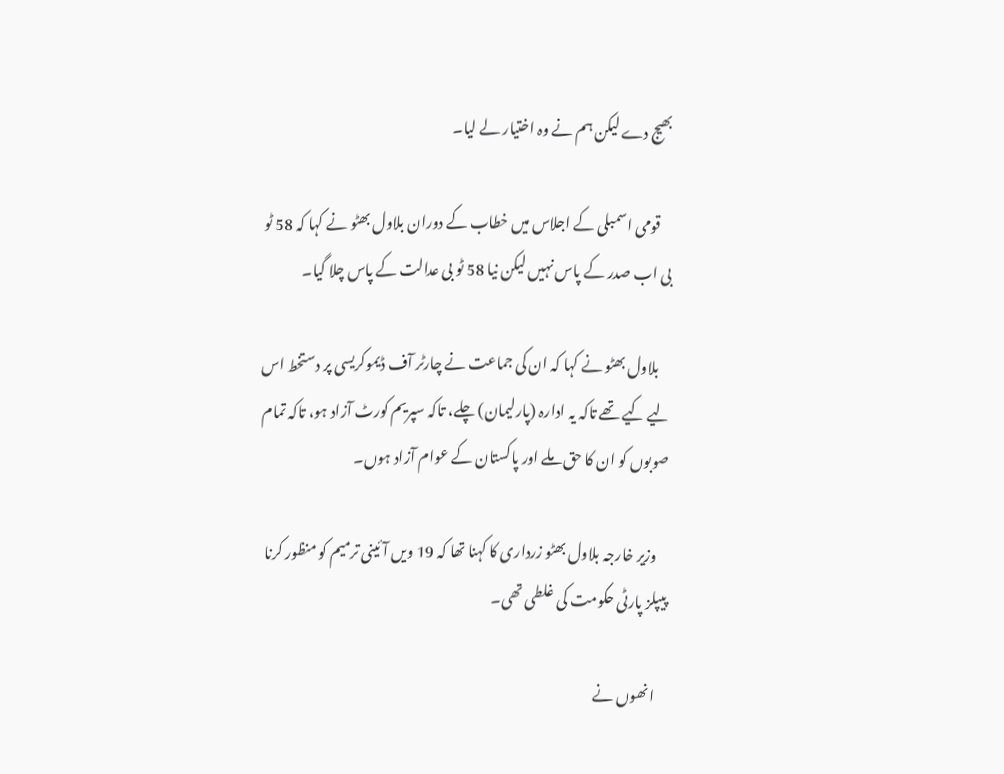بھیج دے لیکن ہم نے وہ اختیار لے لیا۔

    قومی اسمبلی کے اجلاس میں خطاب کے دوران بلاول بھٹو نے کہا کہ 58 ٹو بی اب صدر کے پاس نہیں لیکن نیا 58 ٹو بی عدالت کے پاس چلا گیا۔

    بلاول بھٹو نے کہا کہ ان کی جماعت نے چارٹر آف ڈیموکریسی پر دستخط اس لیے کیے تھے تاکہ یہ ادارہ (پارلیمان) چلے، تاکہ سپریم کورٹ آزاد ہو، تاکہ تمام صوبوں کو ان کا حق ملے اور پاکستان کے عوام آزاد ہوں۔

    وزیر خارجہ بلاول بھٹو زرداری کا کہنا تھا کہ 19 ویں آئینی ترمیم کو منظور کرنا پیپلز پارٹی حکومت کی غلطی تھی۔

    انھوں نے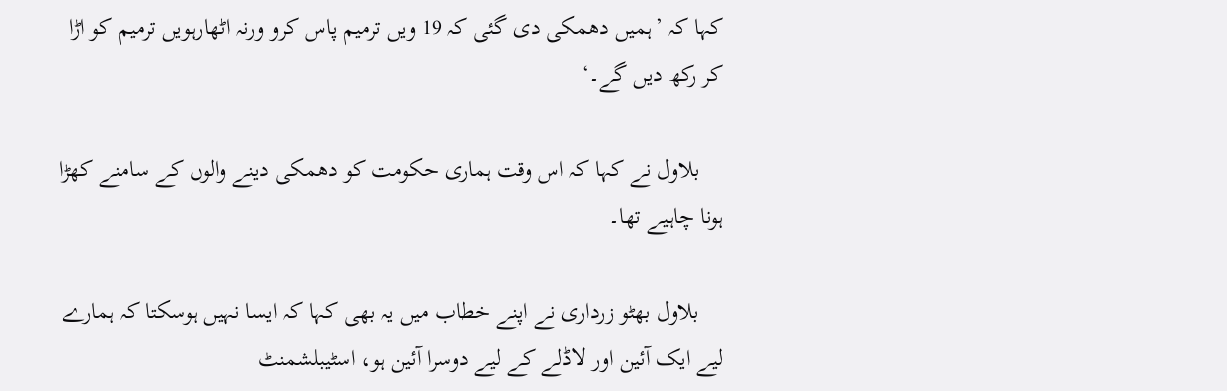کہا کہ ’ہمیں دھمکی دی گئی کہ 19 ویں ترمیم پاس کرو ورنہ اٹھارہویں ترمیم کو اڑا کر رکھ دیں گے۔‘

    بلاول نے کہا کہ اس وقت ہماری حکومت کو دھمکی دینے والوں کے سامنے کھڑا ہونا چاہیے تھا۔

    بلاول بھٹو زرداری نے اپنے خطاب میں یہ بھی کہا کہ ایسا نہیں ہوسکتا کہ ہمارے لیے ایک آئین اور لاڈلے کے لیے دوسرا آئین ہو، اسٹیبلشمنٹ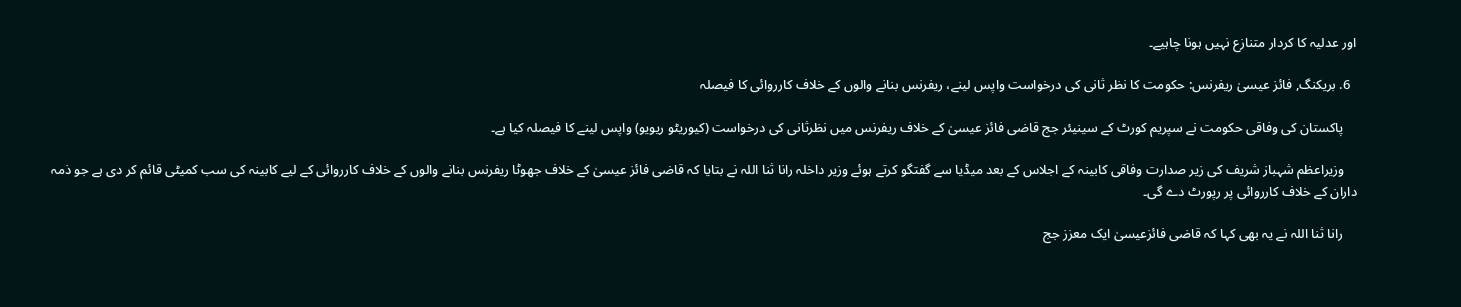اور عدلیہ کا کردار متنازع نہیں ہونا چاہیے۔

  6. بریکنگ, فائز عیسیٰ ریفرنس: حکومت کا نظر ثانی کی درخواست واپس لینے، ریفرنس بنانے والوں کے خلاف کارروائی کا فیصلہ

    پاکستان کی وفاقی حکومت نے سپریم کورٹ کے سینیئر جج قاضی فائز عیسیٰ کے خلاف ریفرنس میں نظرثانی کی درخواست (کیوریٹو ریویو) واپس لینے کا فیصلہ کیا ہے۔

    وزیراعظم شہباز شریف کی زیر صدارت وفاقی کابینہ کے اجلاس کے بعد میڈیا سے گفتگو کرتے ہوئے وزیر داخلہ رانا ثنا اللہ نے بتایا کہ قاضی فائز عیسیٰ کے خلاف جھوٹا ریفرنس بنانے والوں کے خلاف کارروائی کے لیے کابینہ کی سب کمیٹی قائم کر دی ہے جو ذمہ داران کے خلاف کارروائی پر رپورٹ دے گی۔

    رانا ثنا اللہ نے یہ بھی کہا کہ قاضی فائزعیسیٰ ایک معزز جج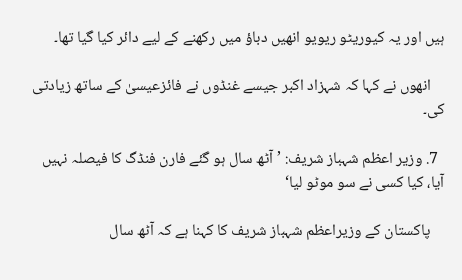ہیں اور یہ کیوریٹو ریویو انھیں دباؤ میں رکھنے کے لیے دائر کیا گیا تھا۔

    انھوں نے کہا کہ شہزاد اکبر جیسے غنڈوں نے فائزعیسیٰ کے ساتھ زیادتی کی۔

  7. وزیر اعظم شہباز شریف: ’آٹھ سال ہو گئے فارن فنڈگ کا فیصلہ نہیں آیا، کیا کسی نے سو موٹو لیا‘

    پاکستان کے وزیراعظم شہباز شریف کا کہنا ہے کہ آٹھ سال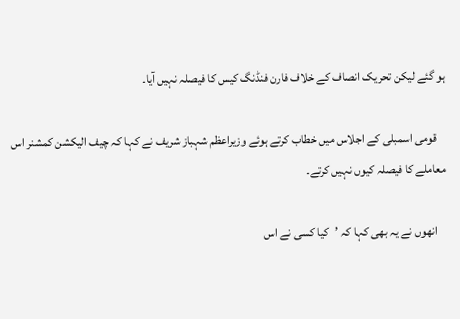ہو گئے لیکن تحریک انصاف کے خلاف فارن فنڈنگ کیس کا فیصلہ نہیں آیا۔

    قومی اسمبلی کے اجلاس میں خطاب کرتے ہوئے وزیراعظم شہباز شریف نے کہا کہ چیف الیکشن کمشنر اس معاملے کا فیصلہ کیوں نہیں کرتے۔

    انھوں نے یہ بھی کہا کہ ’کیا کسی نے اس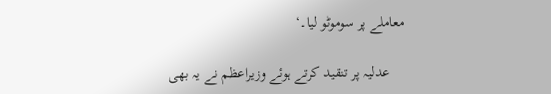معاملے پر سوموٹو لیا۔‘

    عدلیہ پر تنقید کرتے ہوئے وزیراعظم نے یہ بھی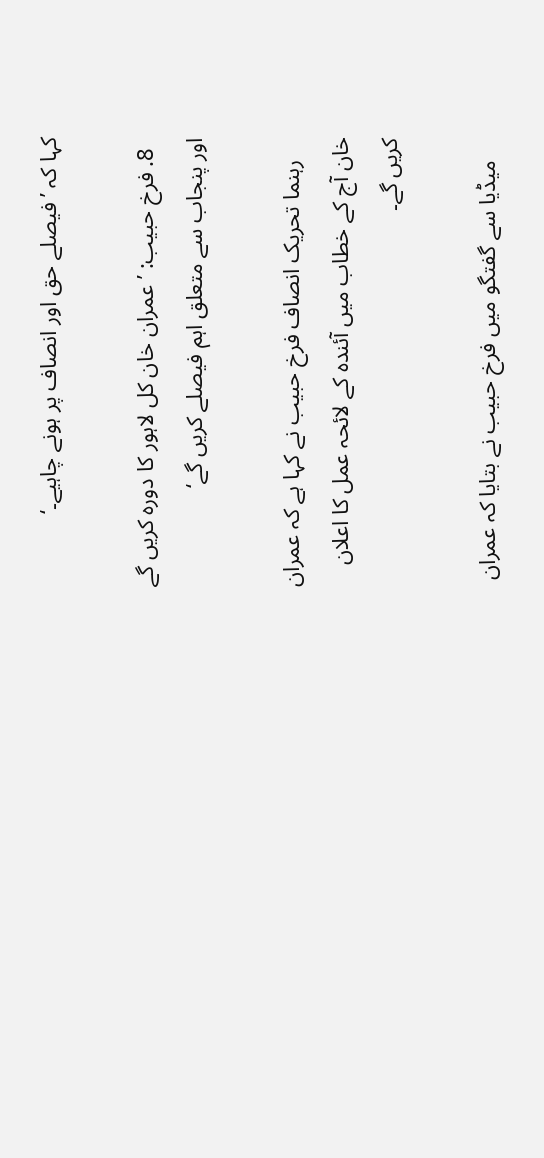کہا کہ ’فیصلے حق اور انصاف پر ہونے چاہیے۔‘

  8. فرخ حبیب: ’عمران خان کل لاہور کا دورہ کریں گے اور پنجاب سے متعلق اہم فیصلے کریں گے‘

    رہنما تحریک انصاف فرخ حبیب نے کہا ہے کہ عمران خان آج کے خطاب میں آئندہ کے لائحہ عمل کا اعلان کریں گے۔

    میڈیا سے گفتگو میں فرخ حبیب نے بتایا کہ عمران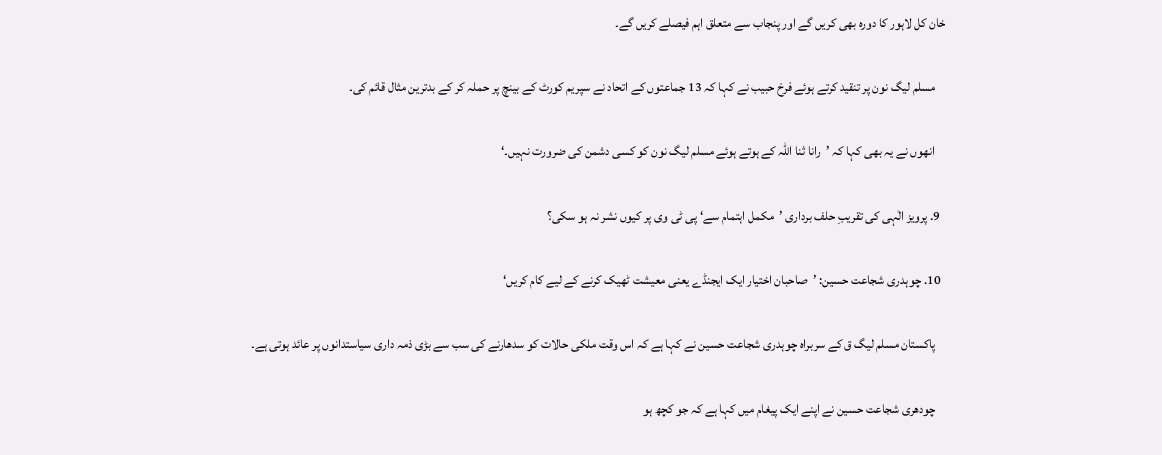خان کل لاہور کا دورہ بھی کریں گے اور پنجاب سے متعلق اہم فیصلے کریں گے۔

    مسلم لیگ نون پر تنقید کرتے ہوئے فرخ حبیب نے کہا کہ 13 جماعتوں کے اتحاد نے سپریم کورٹ کے بینچ پر حملہ کر کے بدترین مثال قائم کی۔

    انھوں نے یہ بھی کہا کہ ’رانا ثنا اللہ کے ہوتے ہوئے مسلم لیگ نون کو کسی دشمن کی ضرورت نہیں۔‘

  9. پرویز الٰہی کی تقریبِ حلف برداری ’مکمل اہتمام سے‘ پی ٹی وی پر کیوں نشر نہ ہو سکی؟

  10. چوہدری شجاعت حسین: ’صاحبان اختیار ایک ایجنڈے یعنی معیشت ٹھیک کرنے کے لیے کام کریں‘

    پاکستان مسلم لیگ ق کے سربراہ چوہدری شجاعت حسین نے کہا ہے کہ اس وقت ملکی حالات کو سدھارنے کی سب سے بڑی ذمہ داری سیاستدانوں پر عائد ہوتی ہے۔

    چودھری شجاعت حسین نے اپنے ایک پیغام میں کہا ہے کہ جو کچھ ہو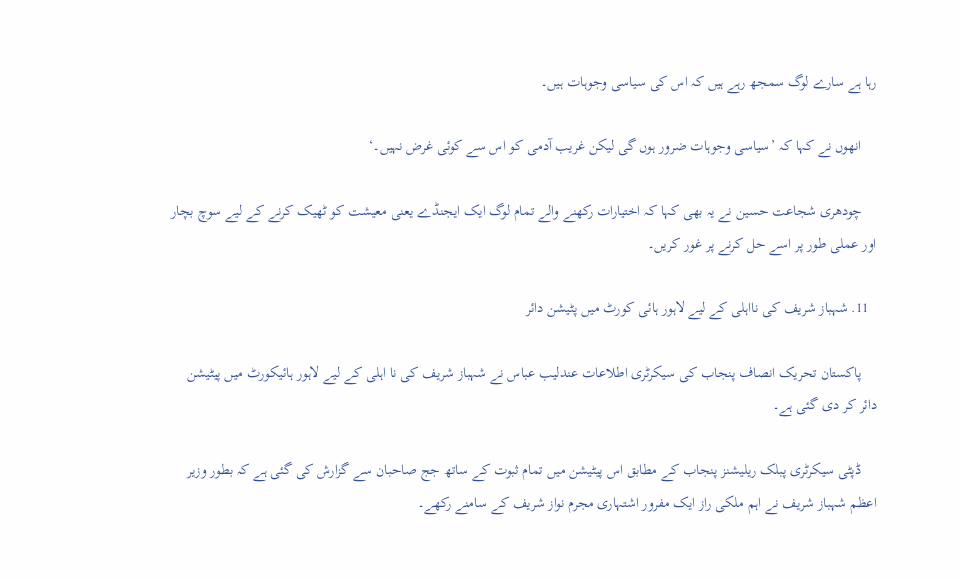رہا ہے سارے لوگ سمجھ رہے ہیں کہ اس کی سیاسی وجوہات ہیں۔

    انھوں نے کہا کہ ’سیاسی وجوہات ضرور ہوں گی لیکن غریب آدمی کو اس سے کوئی غرض نہیں۔‘

    چودھری شجاعت حسین نے یہ بھی کہا کہ اختیارات رکھنے والے تمام لوگ ایک ایجنڈے یعنی معیشت کو ٹھیک کرنے کے لیے سوچ بچار اور عملی طور پر اسے حل کرنے پر غور کریں۔

  11. شہباز شریف کی نااہلی کے لیے لاہور ہائی کورٹ میں پٹیشن دائر

    پاکستان تحریک انصاف پنجاب کی سیکرٹری اطلاعات عندلیب عباس نے شہباز شریف کی نا اہلی کے لیے لاہور ہائیکورٹ میں پیٹیشن دائر کر دی گئی ہے۔

    ڈپٹی سیکرٹری پبلک ریلیشنز پنجاب کے مطابق اس پیٹیشن میں تمام ثبوت کے ساتھ جج صاحبان سے گزارش کی گئی ہے کہ بطور وزیر اعظم شہباز شریف نے اہم ملکی راز ایک مفرور اشتہاری مجرم نواز شریف کے سامنے رکھے۔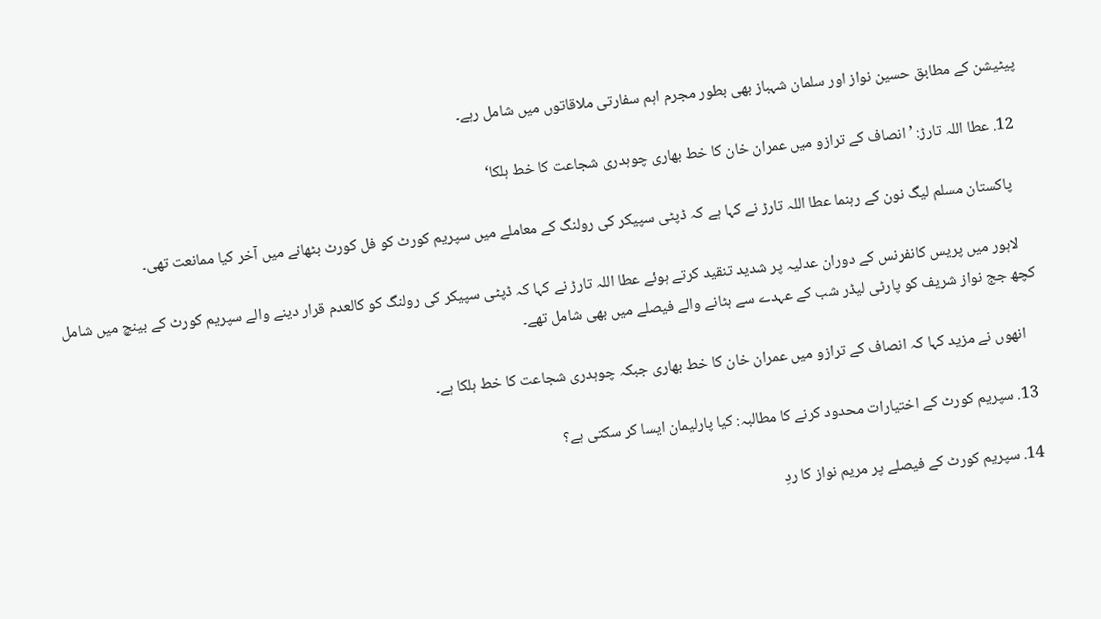پیٹیشن کے مطابق حسین نواز اور سلمان شہباز بھی بطور مجرم اہم سفارتی ملاقاتوں میں شامل رہے۔

  12. عطا اللہ تارڑ: ’انصاف کے ترازو میں عمران خان کا خط بھاری چوہدری شجاعت کا خط ہلکا‘

    پاکستان مسلم لیگ نون کے رہنما عطا اللہ تارڑ نے کہا ہے کہ ڈپٹی سپیکر کی رولنگ کے معاملے میں سپریم کورٹ کو فل کورٹ بٹھانے میں آخر کیا ممانعت تھی۔

    لاہور میں پریس کانفرنس کے دوران عدلیہ پر شدید تنقید کرتے ہوئے عطا اللہ تارڑ نے کہا کہ ڈپٹی سپیکر کی رولنگ کو کالعدم قرار دینے والے سپریم کورٹ کے بینچ میں شامل کچھ جج نواز شریف کو پارٹی لیڈر شب کے عہدے سے ہٹانے والے فیصلے میں بھی شامل تھے۔

    انھوں نے مزید کہا کہ انصاف کے ترازو میں عمران خان کا خط بھاری جبکہ چوہدری شجاعت کا خط ہلکا ہے۔

  13. سپریم کورٹ کے اختیارات محدود کرنے کا مطالبہ: کیا پارلیمان ایسا کر سکتی ہے؟

  14. سپریم کورٹ کے فیصلے پر مریم نواز کا ردِ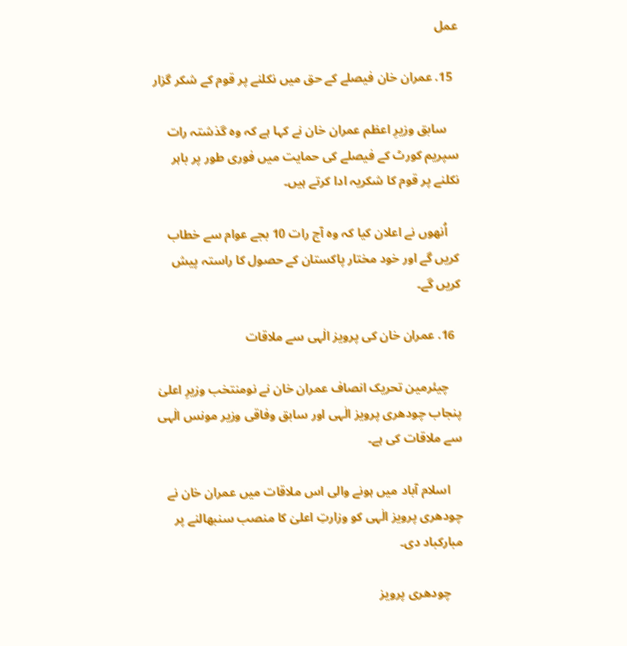عمل

  15. عمران خان فیصلے کے حق میں نکلنے پر قوم کے شکر گزار

    سابق وزیرِ اعظم عمران خان نے کہا ہے کہ وہ گذشتہ رات سپریم کورٹ کے فیصلے کی حمایت میں فوری طور پر باہر نکلنے پر قوم کا شکریہ ادا کرتے ہیں۔

    اُنھوں نے اعلان کیا کہ وہ آج رات 10 بجے عوام سے خطاب کریں گے اور خود مختار پاکستان کے حصول کا راستہ پیش کریں گے۔

  16. عمران خان کی پرویز الٰہی سے ملاقات

    چیئرمین تحریک انصاف عمران خان نے نومنتخب وزیرِ اعلیٰ پنجاب چودھری پرویز الٰہی اور سابق وفاقی وزیر مونس الٰہی سے ملاقات کی ہے۔

    اسلام آباد میں ہونے والی اس ملاقات میں عمران خان نے چودھری پرویز الٰہی کو وزارتِ اعلیٰ کا منصب سنبھالنے پر مبارکباد دی۔

    چودھری پرویز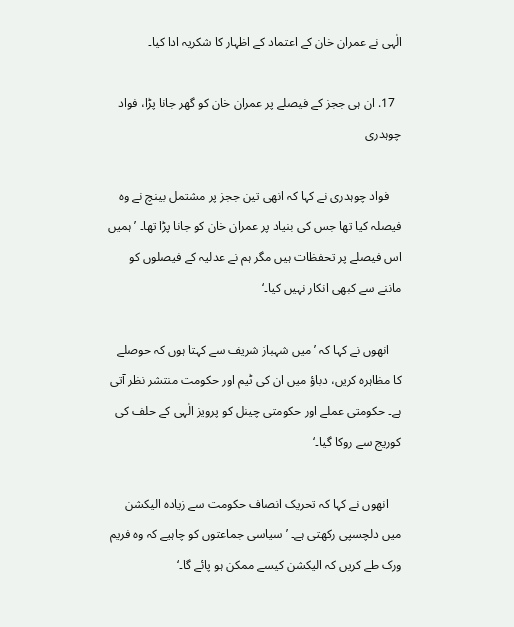الٰہی نے عمران خان کے اعتماد کے اظہار کا شکریہ ادا کیا۔

  17. ان ہی ججز کے فیصلے پر عمران خان کو گھر جانا پڑا، فواد چوہدری

    فواد چوہدری نے کہا کہ انھی تین ججز پر مشتمل بینچ نے وہ فیصلہ کیا تھا جس کی بنیاد پر عمران خان کو جانا پڑا تھا۔ ’ہمیں اس فیصلے پر تحفظات ہیں مگر ہم نے عدلیہ کے فیصلوں کو ماننے سے کبھی انکار نہیں کیا۔‘

    انھوں نے کہا کہ ’میں شہباز شریف سے کہتا ہوں کہ حوصلے کا مظاہرہ کریں، دباؤ میں ان کی ٹیم اور حکومت منتشر نظر آتی ہے۔ حکومتی عملے اور حکومتی چینل کو پرویز الٰہی کے حلف کی کوریج سے روکا گیا۔‘

    انھوں نے کہا کہ تحریک انصاف حکومت سے زیادہ الیکشن میں دلچسپی رکھتی ہے۔ ’سیاسی جماعتوں کو چاہیے کہ وہ فریم ورک طے کریں کہ الیکشن کیسے ممکن ہو پائے گا۔‘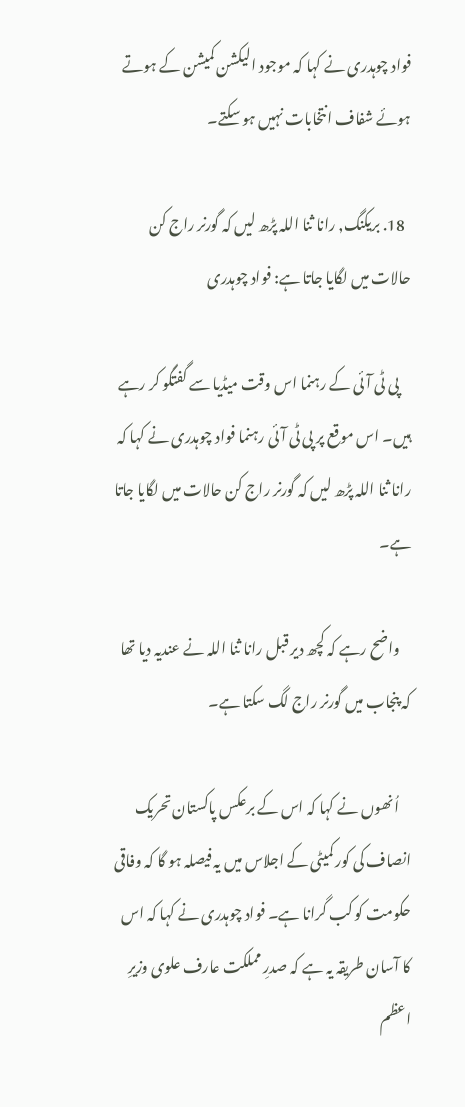فواد چوہدری نے کہا کہ موجود الیکشن کمیشن کے ہوتے ہوئے شفاف انتخابات نہیں ہو سکتے۔

  18. بریکنگ, رانا ثنا اللہ پڑھ لیں کہ گورنر راج کن حالات میں لگایا جاتا ہے: فواد چوہدری

    پی ٹی آئی کے رہنما اس وقت میڈیا سے گفتگو کر رہے ہیں۔ اس موقع پر پی ٹی آئی رہنما فواد چوہدری نے کہا کہ رانا ثنا اللہ پڑھ لیں کہ گورنر راج کن حالات میں لگایا جاتا ہے۔

    واضح رہے کہ کچھ دیر قبل رانا ثنا اللہ نے عندیہ دیا تھا کہ پنجاب میں گورنر راج لگ سکتا ہے۔

    اُنھوں نے کہا کہ اس کے برعکس پاکستان تحریک انصاف کی کور کمیٹی کے اجلاس میں یہ فیصلہ ہو گا کہ وفاقی حکومت کو کب گرانا ہے۔ فواد چوہدری نے کہا کہ اس کا آسان طریقہ یہ ہے کہ صدرِ مملکت عارف علوی وزیرِ اعظم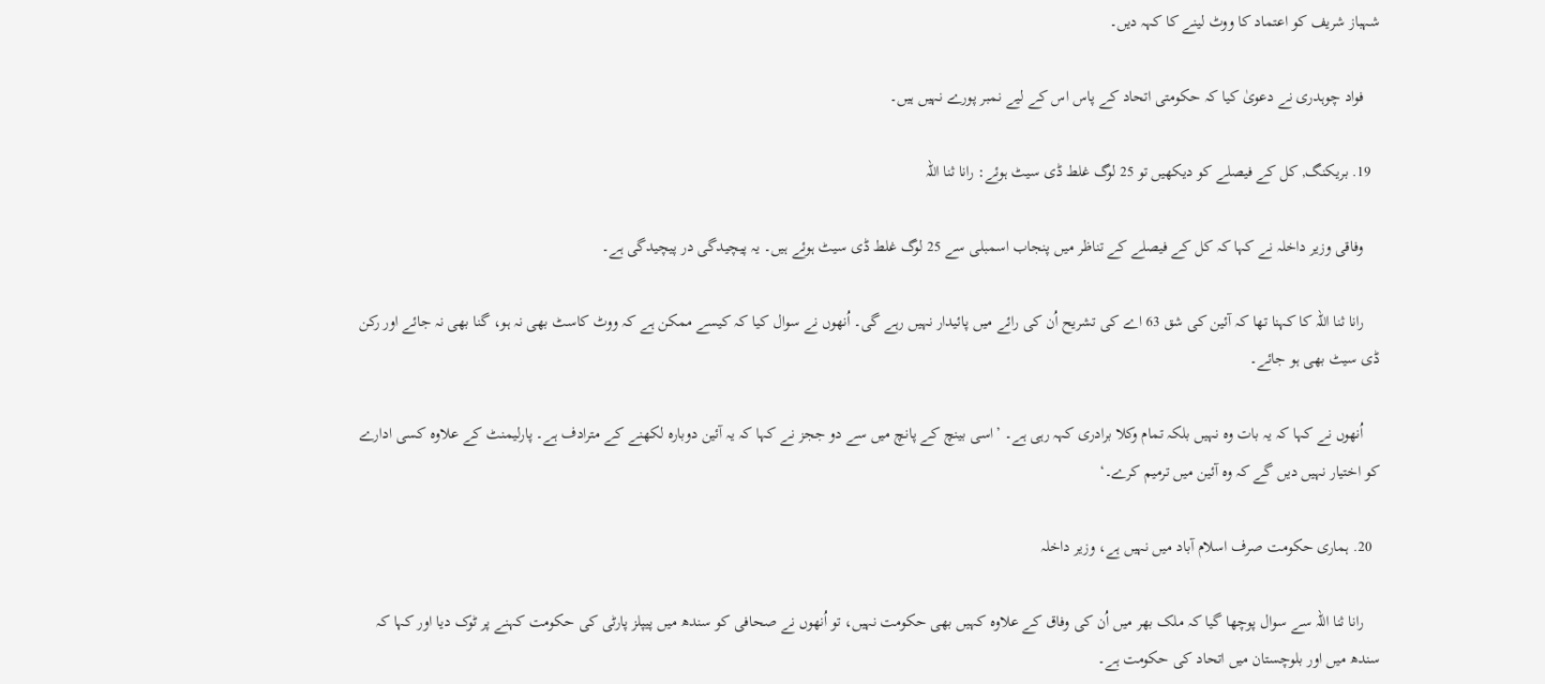شہباز شریف کو اعتماد کا ووٹ لینے کا کہہ دیں۔

    فواد چوہدری نے دعویٰ کیا کہ حکومتی اتحاد کے پاس اس کے لیے نمبر پورے نہیں ہیں۔

  19. بریکنگ, کل کے فیصلے کو دیکھیں تو 25 لوگ غلط ڈی سیٹ ہوئے: رانا ثنا اللہ

    وفاقی وزیر داخلہ نے کہا کہ کل کے فیصلے کے تناظر میں پنجاب اسمبلی سے 25 لوگ غلط ڈی سیٹ ہوئے ہیں۔ یہ پیچیدگی در پیچیدگی ہے۔

    رانا ثنا اللہ کا کہنا تھا کہ آئین کی شق 63 اے کی تشریح اُن کی رائے میں پائیدار نہیں رہے گی۔ اُنھوں نے سوال کیا کہ کیسے ممکن ہے کہ ووٹ کاسٹ بھی نہ ہو، گنا بھی نہ جائے اور رکن ڈی سیٹ بھی ہو جائے۔

    اُنھوں نے کہا کہ یہ بات وہ نہیں بلکہ تمام وکلا برادری کہہ رہی ہے۔ ’اسی بینچ کے پانچ میں سے دو ججز نے کہا کہ یہ آئین دوبارہ لکھنے کے مترادف ہے۔ پارلیمنٹ کے علاوہ کسی ادارے کو اختیار نہیں دیں گے کہ وہ آئین میں ترمیم کرے۔‘

  20. ہماری حکومت صرف اسلام آباد میں نہیں ہے، وزیر داخلہ

    رانا ثنا اللہ سے سوال پوچھا گیا کہ ملک بھر میں اُن کی وفاق کے علاوہ کہیں بھی حکومت نہیں، تو اُنھوں نے صحافی کو سندھ میں پیپلز پارٹی کی حکومت کہنے پر ٹوک دیا اور کہا کہ سندھ میں اور بلوچستان میں اتحاد کی حکومت ہے۔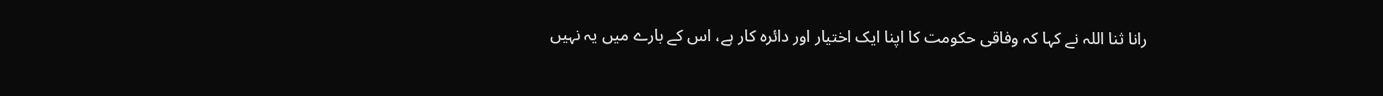رانا ثنا اللہ نے کہا کہ وفاقی حکومت کا اپنا ایک اختیار اور دائرہ کار ہے، اس کے بارے میں یہ نہیں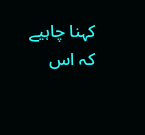کہنا چاہیے کہ اس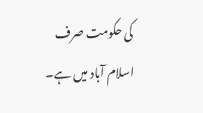کی حکومت صرف اسلام آباد میں ہے۔